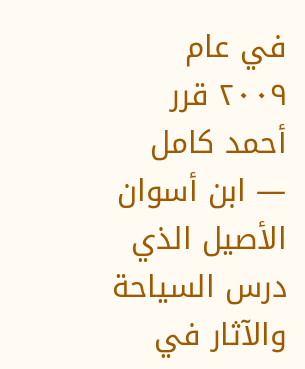في عام ٢٠٠٩ قرر أحمد كامل — ابن أسوان الأصيل الذي درس السياحة والآثار في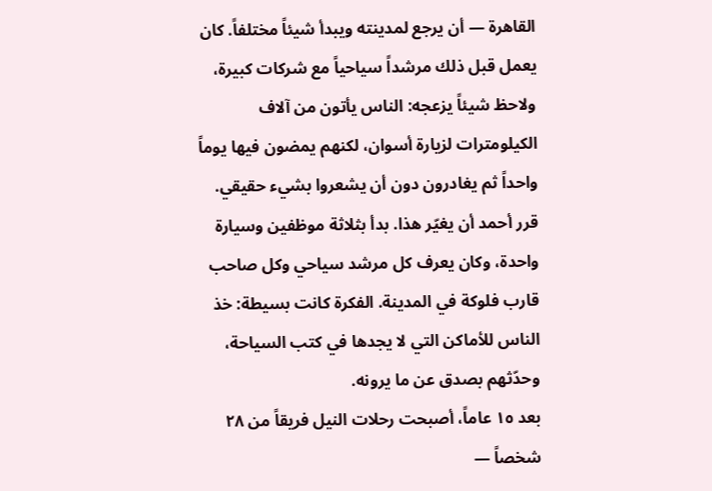القاهرة — أن يرجع لمدينته ويبدأ شيئاً مختلفاً. كان يعمل قبل ذلك مرشداً سياحياً مع شركات كبيرة، ولاحظ شيئاً يزعجه: الناس يأتون من آلاف الكيلومترات لزيارة أسوان، لكنهم يمضون فيها يوماً واحداً ثم يغادرون دون أن يشعروا بشيء حقيقي.
قرر أحمد أن يغيّر هذا. بدأ بثلاثة موظفين وسيارة واحدة، وكان يعرف كل مرشد سياحي وكل صاحب قارب فلوكة في المدينة. الفكرة كانت بسيطة: خذ الناس للأماكن التي لا يجدها في كتب السياحة، وحدّثهم بصدق عن ما يرونه.
بعد ١٥ عاماً، أصبحت رحلات النيل فريقاً من ٢٨ شخصاً —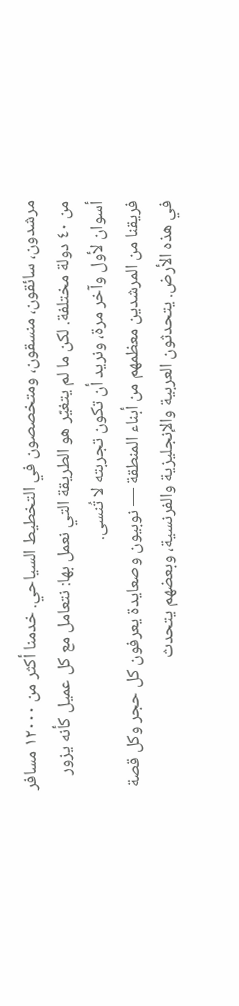مرشدون، سائقون، منسقون، ومتخصصون في التخطيط السياحي. خدمنا أكثر من ١٢٠٠٠ مسافر من ٤٠ دولة مختلفة. لكن ما لم يتغيّر هو الطريقة التي نعمل بها: نتعامل مع كل عميل كأنه يزور أسوان لأول وآخر مرة، ونريد أن تكون تجربته لا تُنسى.
فريقنا من المرشدين معظمهم من أبناء المنطقة — نوبيون وصعايدة يعرفون كل حجر وكل قصة في هذه الأرض. يتحدثون العربية والإنجليزية والفرنسية، وبعضهم يتحدث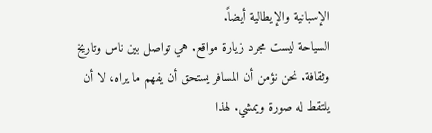الإسبانية والإيطالية أيضاً.
السياحة ليست مجرد زيارة مواقع. هي تواصل بين ناس وتاريخ وثقافة. نحن نؤمن أن المسافر يستحق أن يفهم ما يراه، لا أن يلتقط له صورة ويمشي. لهذا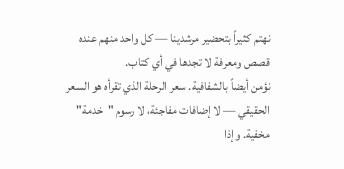نهتم كثيراً بتحضير مرشدينا — كل واحد منهم عنده قصص ومعرفة لا تجدها في أي كتاب.
نؤمن أيضاً بالشفافية. سعر الرحلة الذي تقرأه هو السعر الحقيقي — لا إضافات مفاجئة، لا رسوم "خدمة" مخفية. وإذا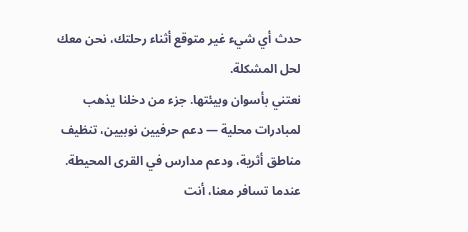حدث أي شيء غير متوقع أثناء رحلتك، نحن معك لحل المشكلة.
نعتني بأسوان وبيئتها. جزء من دخلنا يذهب لمبادرات محلية — دعم حرفيين نوبيين، تنظيف مناطق أثرية، ودعم مدارس في القرى المحيطة. عندما تسافر معنا، أنت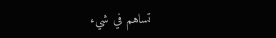تساهم في شيء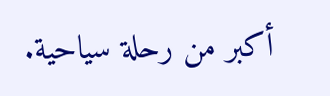أكبر من رحلة سياحية.